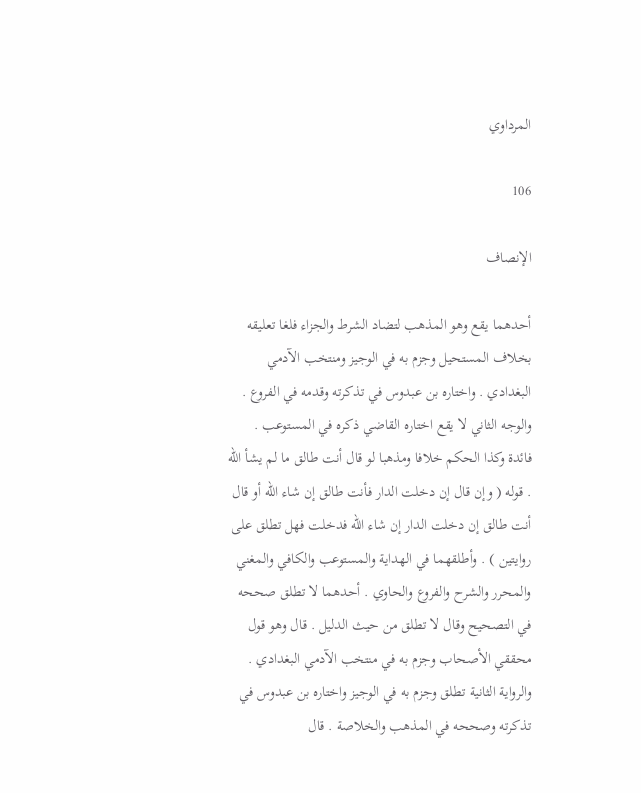المرداوي

106

الإنصاف

أحدهما يقع وهو المذهب لتضاد الشرط والجزاء فلغا تعليقه بخلاف المستحيل وجزم به في الوجيز ومنتخب الآدمي البغدادي . واختاره بن عبدوس في تذكرته وقدمه في الفروع . والوجه الثاني لا يقع اختاره القاضي ذكره في المستوعب . فائدة وكذا الحكم خلافا ومذهبا لو قال أنت طالق ما لم يشأ الله . قوله ( وإن قال إن دخلت الدار فأنت طالق إن شاء الله أو قال أنت طالق إن دخلت الدار إن شاء الله فدخلت فهل تطلق على روايتين ) . وأطلقهما في الهداية والمستوعب والكافي والمغني والمحرر والشرح والفروع والحاوي . أحدهما لا تطلق صححه في التصحيح وقال لا تطلق من حيث الدليل . قال وهو قول محققي الأصحاب وجزم به في منتخب الآدمي البغدادي . والرواية الثانية تطلق وجزم به في الوجيز واختاره بن عبدوس في تذكرته وصححه في المذهب والخلاصة . قال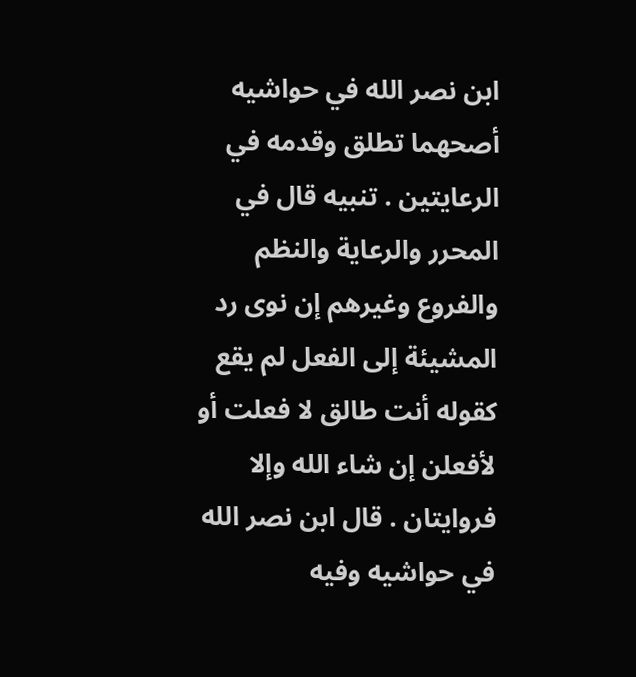ابن نصر الله في حواشيه أصحهما تطلق وقدمه في الرعايتين . تنبيه قال في المحرر والرعاية والنظم والفروع وغيرهم إن نوى رد المشيئة إلى الفعل لم يقع كقوله أنت طالق لا فعلت أو لأفعلن إن شاء الله وإلا فروايتان . قال ابن نصر الله في حواشيه وفيه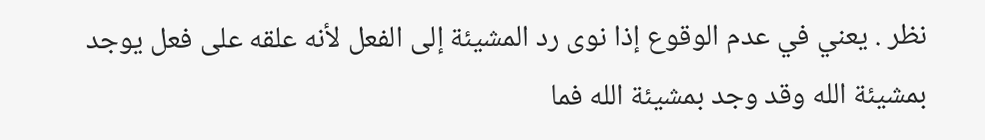نظر . يعني في عدم الوقوع إذا نوى رد المشيئة إلى الفعل لأنه علقه على فعل يوجد بمشيئة الله وقد وجد بمشيئة الله فما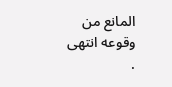المانع من وقوعه انتهى .